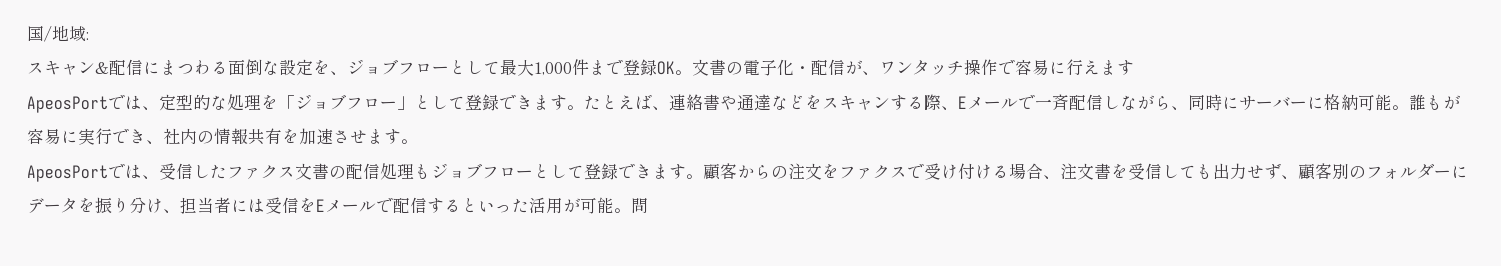国/地域:
スキャン&配信にまつわる面倒な設定を、ジョブフローとして最大1,000件まで登録OK。文書の電子化・配信が、ワンタッチ操作で容易に行えます
ApeosPortでは、定型的な処理を「ジョブフロー」として登録できます。たとえば、連絡書や通達などをスキャンする際、Eメールで一斉配信しながら、同時にサーバーに格納可能。誰もが容易に実行でき、社内の情報共有を加速させます。
ApeosPortでは、受信したファクス文書の配信処理もジョブフローとして登録できます。顧客からの注文をファクスで受け付ける場合、注文書を受信しても出力せず、顧客別のフォルダーにデータを振り分け、担当者には受信をEメールで配信するといった活用が可能。問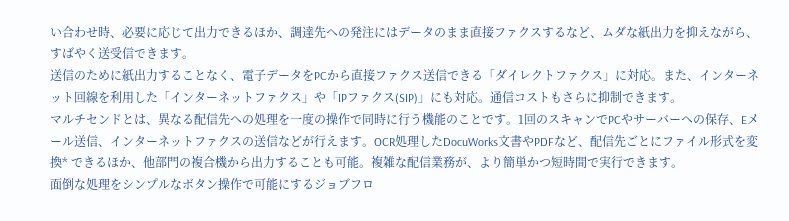い合わせ時、必要に応じて出力できるほか、調達先への発注にはデータのまま直接ファクスするなど、ムダな紙出力を抑えながら、すばやく送受信できます。
送信のために紙出力することなく、電子データをPCから直接ファクス送信できる「ダイレクトファクス」に対応。また、インターネット回線を利用した「インターネットファクス」や「IPファクス(SIP)」にも対応。通信コストもさらに抑制できます。
マルチセンドとは、異なる配信先への処理を一度の操作で同時に行う機能のことです。1回のスキャンでPCやサーバーへの保存、Eメール送信、インターネットファクスの送信などが行えます。OCR処理したDocuWorks文書やPDFなど、配信先ごとにファイル形式を変換* できるほか、他部門の複合機から出力することも可能。複雑な配信業務が、より簡単かつ短時間で実行できます。
面倒な処理をシンプルなボタン操作で可能にするジョブフロ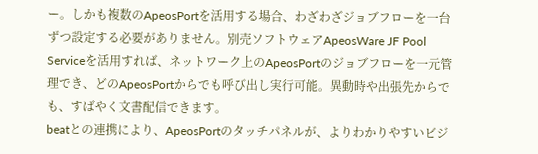ー。しかも複数のApeosPortを活用する場合、わざわざジョブフローを一台ずつ設定する必要がありません。別売ソフトウェアApeosWare JF Pool Serviceを活用すれば、ネットワーク上のApeosPortのジョブフローを一元管理でき、どのApeosPortからでも呼び出し実行可能。異動時や出張先からでも、すばやく文書配信できます。
beatとの連携により、ApeosPortのタッチパネルが、よりわかりやすいビジ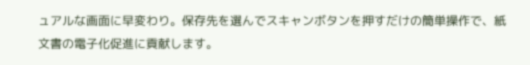ュアルな画面に早変わり。保存先を選んでスキャンボタンを押すだけの簡単操作で、紙文書の電子化促進に貢献します。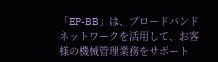「EP-BB」は、ブロードバンドネットワークを活用して、お客様の機械管理業務をサポート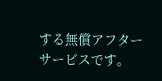する無償アフターサービスです。